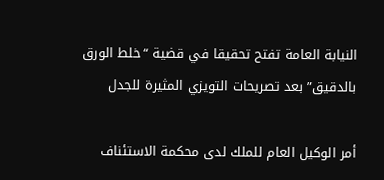النيابة العامة تفتح تحقيقا في قضية “خلط الورق بالدقيق” بعد تصريحات التويزي المثيرة للجدل

أمر الوكيل العام للملك لدى محكمة الاستئناف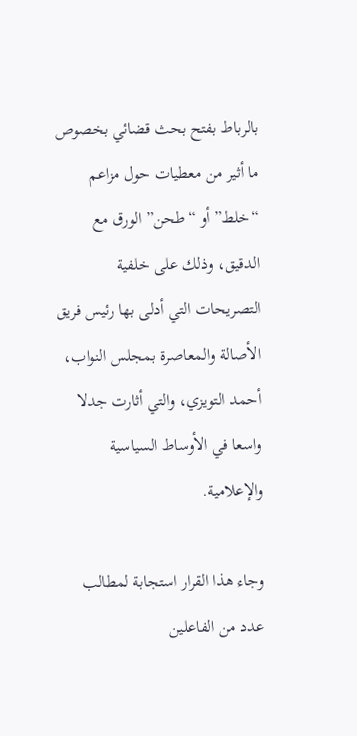بالرباط بفتح بحث قضائي بخصوص ما أثير من معطيات حول مزاعم “خلط” أو “طحن” الورق مع الدقيق، وذلك على خلفية التصريحات التي أدلى بها رئيس فريق الأصالة والمعاصرة بمجلس النواب، أحمد التويزي، والتي أثارت جدلا واسعا في الأوساط السياسية والإعلامية.

وجاء هذا القرار استجابة لمطالب عدد من الفاعلين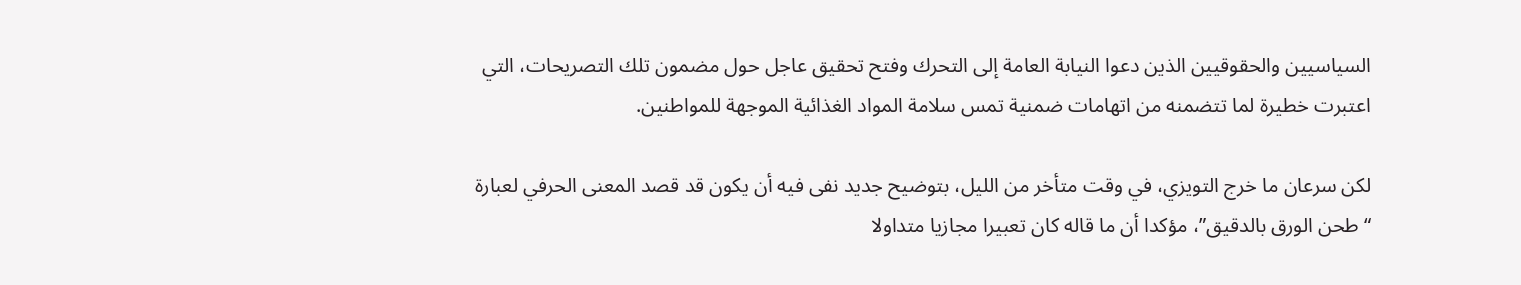السياسيين والحقوقيين الذين دعوا النيابة العامة إلى التحرك وفتح تحقيق عاجل حول مضمون تلك التصريحات، التي اعتبرت خطيرة لما تتضمنه من اتهامات ضمنية تمس سلامة المواد الغذائية الموجهة للمواطنين.

لكن سرعان ما خرج التويزي، في وقت متأخر من الليل، بتوضيح جديد نفى فيه أن يكون قد قصد المعنى الحرفي لعبارة “طحن الورق بالدقيق”، مؤكدا أن ما قاله كان تعبيرا مجازيا متداولا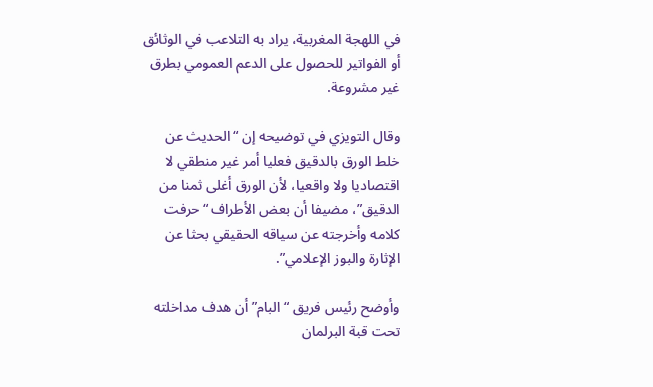في اللهجة المغربية، يراد به التلاعب في الوثائق أو الفواتير للحصول على الدعم العمومي بطرق غير مشروعة.

وقال التويزي في توضيحه إن “الحديث عن خلط الورق بالدقيق فعليا أمر غير منطقي لا اقتصاديا ولا واقعيا، لأن الورق أغلى ثمنا من الدقيق”، مضيفا أن بعض الأطراف “حرفت كلامه وأخرجته عن سياقه الحقيقي بحثا عن الإثارة والبوز الإعلامي”.

وأوضح رئيس فريق “البام” أن هدف مداخلته تحت قبة البرلمان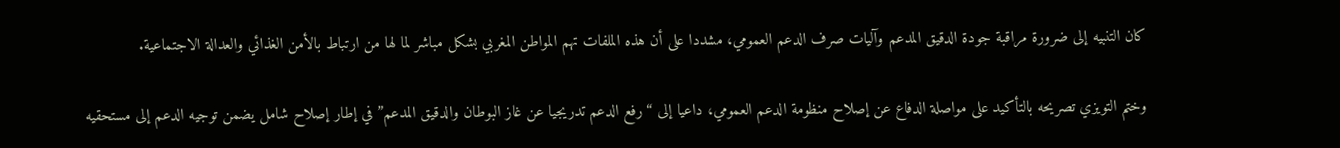كان التنبيه إلى ضرورة مراقبة جودة الدقيق المدعم وآليات صرف الدعم العمومي، مشددا على أن هذه الملفات تهم المواطن المغربي بشكل مباشر لما لها من ارتباط بالأمن الغذائي والعدالة الاجتماعية.

وختم التويزي تصريحه بالتأكيد على مواصلة الدفاع عن إصلاح منظومة الدعم العمومي، داعيا إلى “رفع الدعم تدريجيا عن غاز البوطان والدقيق المدعم” في إطار إصلاح شامل يضمن توجيه الدعم إلى مستحقيه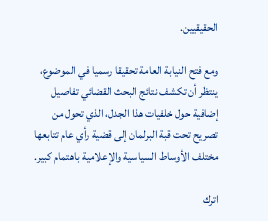الحقيقيين.

ومع فتح النيابة العامة تحقيقا رسميا في الموضوع، ينتظر أن تكشف نتائج البحث القضائي تفاصيل إضافية حول خلفيات هذا الجدل، الذي تحول من تصريح تحت قبة البرلمان إلى قضية رأي عام تتابعها مختلف الأوساط السياسية والإعلامية باهتمام كبير.

اترك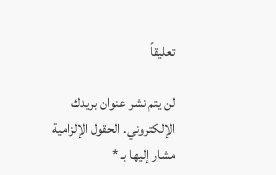تعليقاً

لن يتم نشر عنوان بريدك الإلكتروني. الحقول الإلزامية مشار إليها بـ *